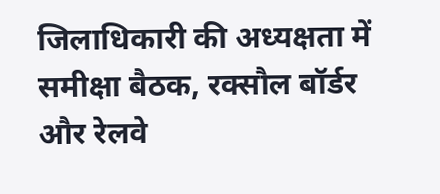जिलाधिकारी की अध्यक्षता में समीक्षा बैठक, रक्सौल बॉर्डर और रेलवे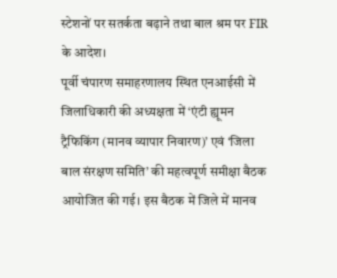स्टेशनों पर सतर्कता बढ़ाने तथा बाल श्रम पर FIR के आदेश।
पूर्वी चंपारण समाहरणालय स्थित एनआईसी में जिलाधिकारी की अध्यक्षता में ‘एंटी ह्यूमन ट्रैफिकिंग (मानव व्यापार निवारण)’ एवं ‘जिला बाल संरक्षण समिति’ की महत्वपूर्ण समीक्षा बैठक आयोजित की गई। इस बैठक में जिले में मानव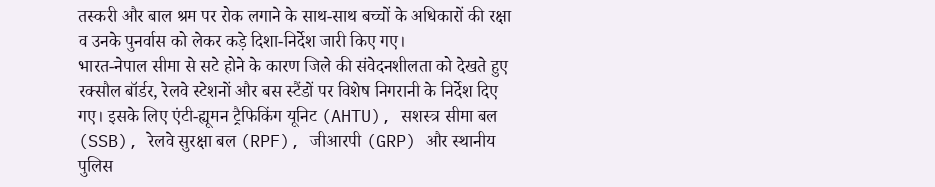तस्करी और बाल श्रम पर रोक लगाने के साथ-साथ बच्चों के अधिकारों की रक्षा व उनके पुनर्वास को लेकर कड़े दिशा-निर्देश जारी किए गए।
भारत-नेपाल सीमा से सटे होने के कारण जिले की संवेदनशीलता को देखते हुए रक्सौल बॉर्डर, रेलवे स्टेशनों और बस स्टैंडों पर विशेष निगरानी के निर्देश दिए गए। इसके लिए एंटी-ह्यूमन ट्रैफिकिंग यूनिट (AHTU), सशस्त्र सीमा बल (SSB), रेलवे सुरक्षा बल (RPF), जीआरपी (GRP) और स्थानीय पुलिस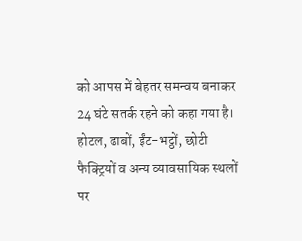को आपस में बेहतर समन्वय बनाकर 24 घंटे सतर्क रहने को कहा गया है।
होटल, ढाबों, ईंट-भट्ठों, छोटी फैक्ट्रियों व अन्य व्यावसायिक स्थलों पर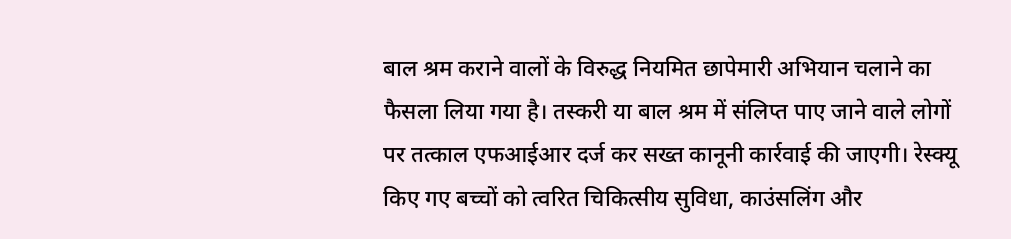बाल श्रम कराने वालों के विरुद्ध नियमित छापेमारी अभियान चलाने का फैसला लिया गया है। तस्करी या बाल श्रम में संलिप्त पाए जाने वाले लोगों पर तत्काल एफआईआर दर्ज कर सख्त कानूनी कार्रवाई की जाएगी। रेस्क्यू किए गए बच्चों को त्वरित चिकित्सीय सुविधा, काउंसलिंग और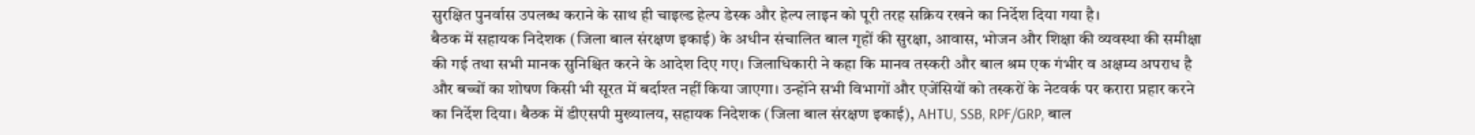सुरक्षित पुनर्वास उपलब्ध कराने के साथ ही चाइल्ड हेल्प डेस्क और हेल्प लाइन को पूरी तरह सक्रिय रखने का निर्देश दिया गया है।
बैठक में सहायक निदेशक (जिला बाल संरक्षण इकाई) के अधीन संचालित बाल गृहों की सुरक्षा, आवास, भोजन और शिक्षा की व्यवस्था की समीक्षा की गई तथा सभी मानक सुनिश्चित करने के आदेश दिए गए। जिलाधिकारी ने कहा कि मानव तस्करी और बाल श्रम एक गंभीर व अक्षम्य अपराध है और बच्चों का शोषण किसी भी सूरत में बर्दाश्त नहीं किया जाएगा। उन्होंने सभी विभागों और एजेंसियों को तस्करों के नेटवर्क पर करारा प्रहार करने का निर्देश दिया। बैठक में डीएसपी मुख्यालय, सहायक निदेशक (जिला बाल संरक्षण इकाई), AHTU, SSB, RPF/GRP, बाल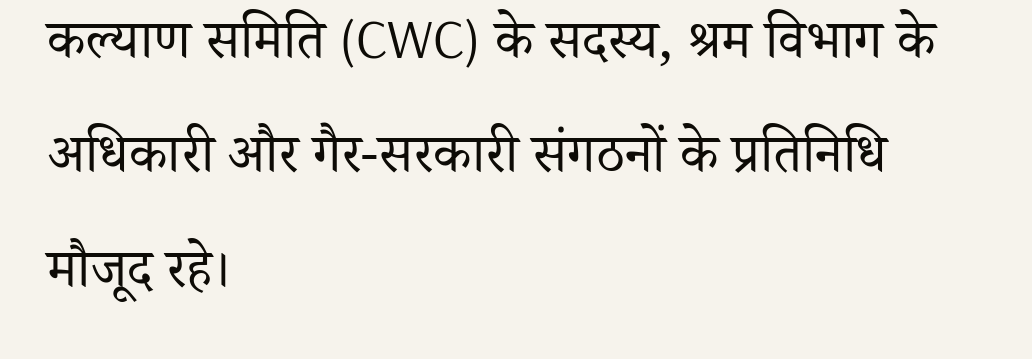कल्याण समिति (CWC) के सदस्य, श्रम विभाग के अधिकारी और गैर-सरकारी संगठनों के प्रतिनिधि मौजूद रहे।